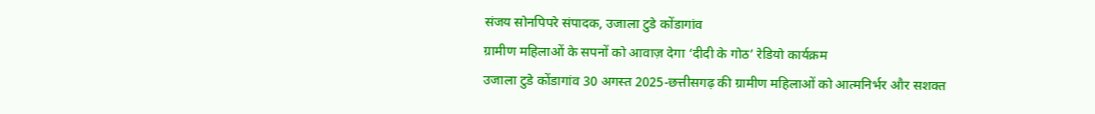संजय सोनपिपरे संपादक, उजाला टुडे कोंडागांव
ग्रामीण महिलाओं के सपनों को आवाज़ देगा ‘दीदी के गोठ’ रेडियो कार्यक्रम
उजाला टुडे कोंडागांव 30 अगस्त 2025-छत्तीसगढ़ की ग्रामीण महिलाओं को आत्मनिर्भर और सशक्त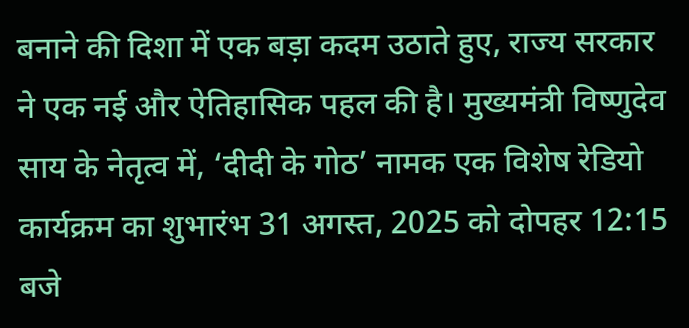बनाने की दिशा में एक बड़ा कदम उठाते हुए, राज्य सरकार ने एक नई और ऐतिहासिक पहल की है। मुख्यमंत्री विष्णुदेव साय के नेतृत्व में, ‘दीदी के गोठ’ नामक एक विशेष रेडियो कार्यक्रम का शुभारंभ 31 अगस्त, 2025 को दोपहर 12:15 बजे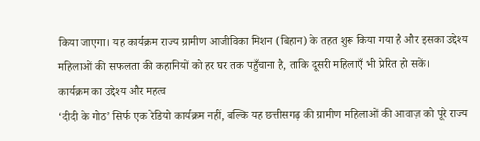किया जाएगा। यह कार्यक्रम राज्य ग्रामीण आजीविका मिशन (बिहान) के तहत शुरू किया गया है और इसका उद्देश्य महिलाओं की सफलता की कहानियों को हर घर तक पहुँचाना है, ताकि दूसरी महिलाएँ भी प्रेरित हो सकें।
कार्यक्रम का उद्देश्य और महत्व
‘दीदी के गोठ’ सिर्फ एक रेडियो कार्यक्रम नहीं, बल्कि यह छत्तीसगढ़ की ग्रामीण महिलाओं की आवाज़ को पूरे राज्य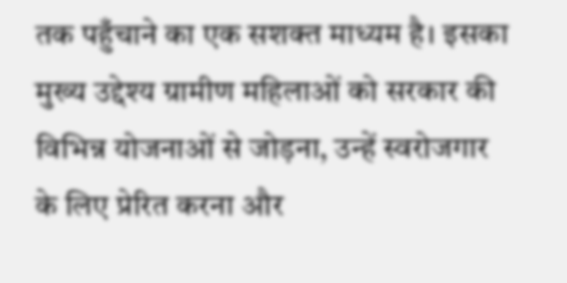तक पहुँचाने का एक सशक्त माध्यम है। इसका मुख्य उद्देश्य ग्रामीण महिलाओं को सरकार की विभिन्न योजनाओं से जोड़ना, उन्हें स्वरोजगार के लिए प्रेरित करना और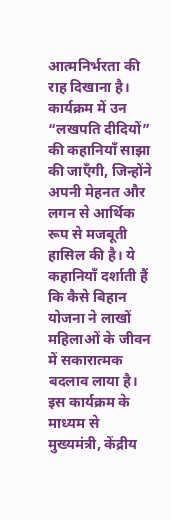आत्मनिर्भरता की राह दिखाना है। कार्यक्रम में उन “लखपति दीदियों” की कहानियाँ साझा की जाएँगी, जिन्होंने अपनी मेहनत और लगन से आर्थिक रूप से मजबूती हासिल की है। ये कहानियाँ दर्शाती हैं कि कैसे बिहान योजना ने लाखों महिलाओं के जीवन में सकारात्मक बदलाव लाया है।
इस कार्यक्रम के माध्यम से मुख्यमंत्री, केंद्रीय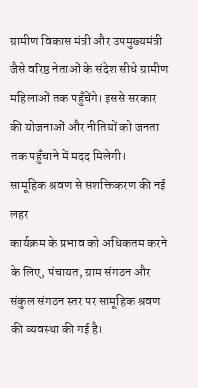ग्रामीण विकास मंत्री और उपमुख्यमंत्री जैसे वरिष्ठ नेताओं के संदेश सीधे ग्रामीण महिलाओं तक पहुँचेंगे। इससे सरकार की योजनाओं और नीतियों को जनता तक पहुँचाने में मदद मिलेगी।
सामूहिक श्रवण से सशक्तिकरण की नई लहर
कार्यक्रम के प्रभाव को अधिकतम करने के लिए, पंचायत, ग्राम संगठन और संकुल संगठन स्तर पर सामूहिक श्रवण की व्यवस्था की गई है।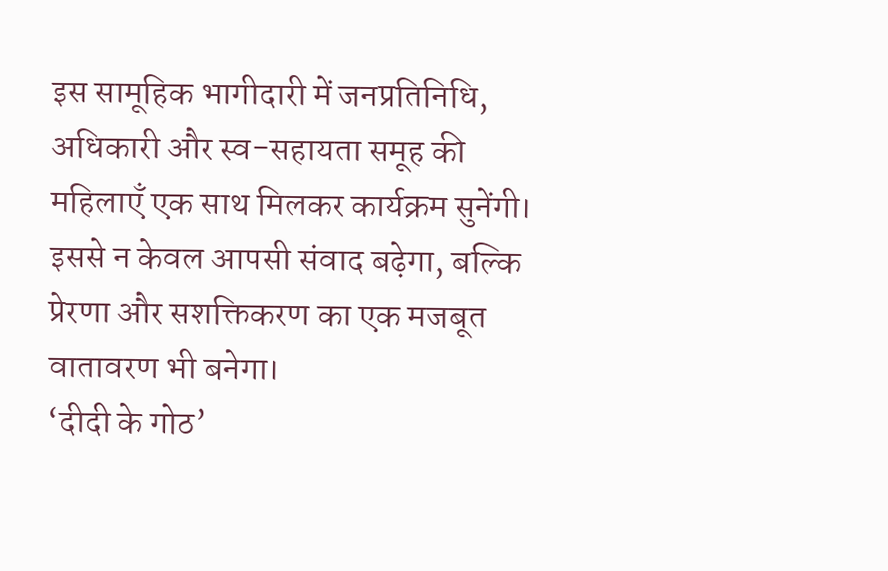इस सामूहिक भागीदारी में जनप्रतिनिधि, अधिकारी और स्व-सहायता समूह की महिलाएँ एक साथ मिलकर कार्यक्रम सुनेंगी। इससे न केवल आपसी संवाद बढ़ेगा, बल्कि प्रेरणा और सशक्तिकरण का एक मजबूत वातावरण भी बनेगा।
‘दीदी के गोठ’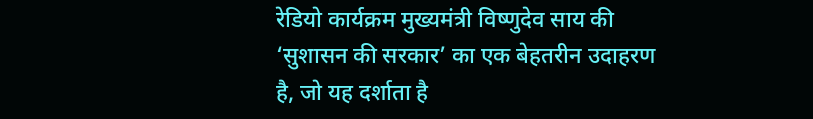रेडियो कार्यक्रम मुख्यमंत्री विष्णुदेव साय की ‘सुशासन की सरकार’ का एक बेहतरीन उदाहरण है, जो यह दर्शाता है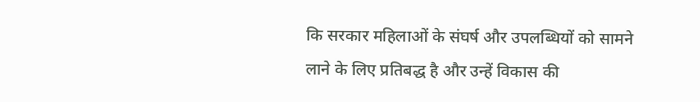कि सरकार महिलाओं के संघर्ष और उपलब्धियों को सामने लाने के लिए प्रतिबद्ध है और उन्हें विकास की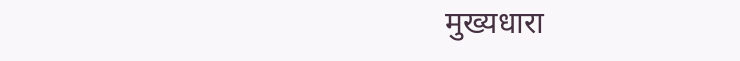मुख्यधारा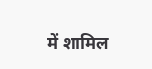में शामिल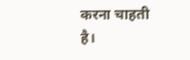करना चाहती है।